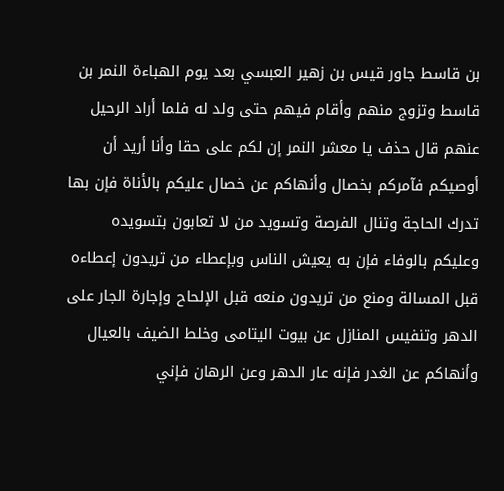بن قاسط جاور قيس بن زهير العبسي بعد يوم الهباءة النمر بن قاسط وتزوج منهم وأقام فيهم حتى ولد له فلما أراد الرحيل عنهم قال حذف يا معشر النمر إن لكم على حقا وأنا أريد أن أوصيكم فآمركم بخصال وأنهاكم عن خصال عليكم بالأناة فإن بها تدرك الحاجة وتنال الفرصة وتسويد من لا تعابون بتسويده وعليكم بالوفاء فإن به يعيش الناس وبإعطاء من تريدون إعطاءه قبل المسالة ومنع من تريدون منعه قبل الإلحاح وإجارة الجار على الدهر وتنفيس المنازل عن بيوت اليتامى وخلط الضيف بالعيال وأنهاكم عن الغدر فإنه عار الدهر وعن الرهان فإني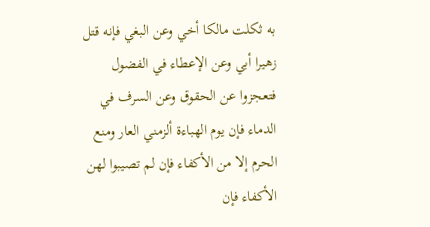به ثكلت مالكا أخي وعن البغي فإنه قتل زهيرا أبي وعن الإعطاء في الفضول فتعجزوا عن الحقوق وعن السرف في الدماء فإن يوم الهباءة ألزمني العار ومنع الحرم إلا من الأكفاء فإن لم تصيبوا لهن الأكفاء فإن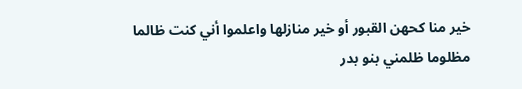خير منا كحهن القبور أو خير منازلها واعلموا أني كنت ظالما مظلوما ظلمني بنو بدر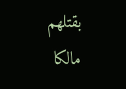بقتلهم مالكا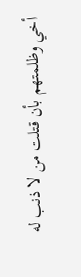أخي وظلمتهم بأن قتلت من لا ذنب له